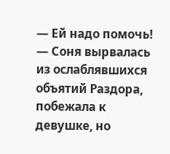— Ей надо помочь! — Соня вырвалась из ослаблявшихся объятий Раздора, побежала к девушке, но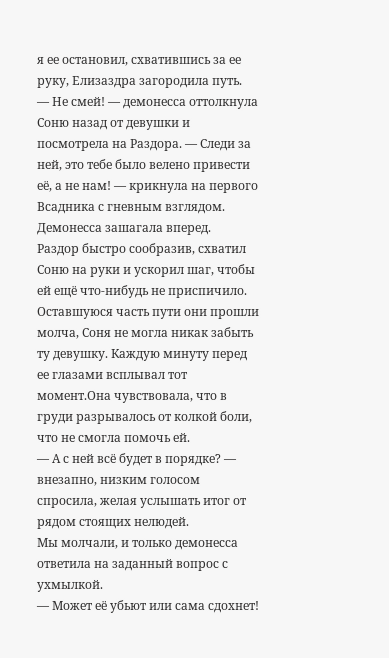я ее остановил, схватившись за ее руку, Елизаздра загородила путь.
— Не смей! — демонесса оттолкнула Соню назад от девушки и посмотрела на Раздора. — Следи за ней, это тебе было велено привести её, а не нам! — крикнула на первого Всадника с гневным взглядом.
Демонесса зашагала вперед.
Раздор быстро сообразив, схватил Соню на руки и ускорил шаг, чтобы ей ещё что-нибудь не приспичило. Оставшуюся часть пути они прошли молча, Соня не могла никак забыть ту девушку. Каждую минуту перед ее глазами всплывал тот момент.Она чувствовала, что в груди разрывалось от колкой боли, что не смогла помочь ей.
— А с ней всё будет в порядке? — внезапно, низким голосом спросила, желая услышать итог от рядом стоящих нелюдей.
Мы молчали, и только демонесса ответила на заданный вопрос с ухмылкой.
— Может её убьют или сама сдохнет!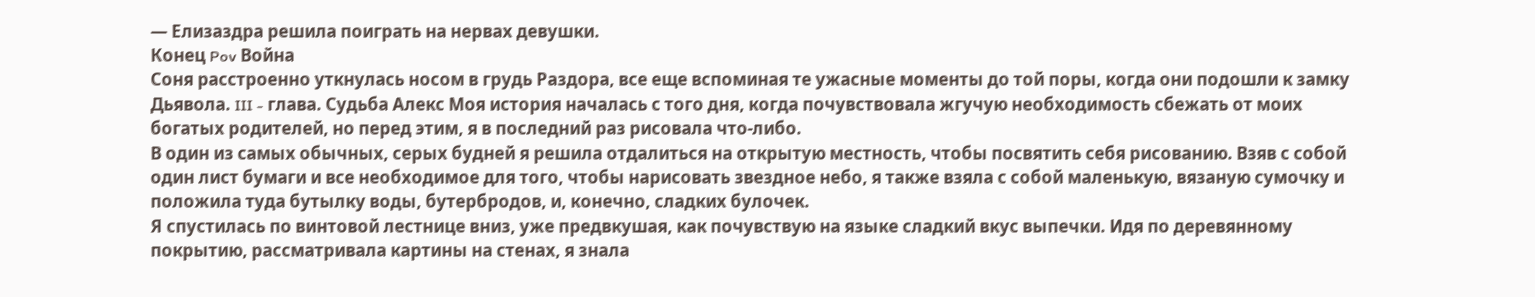— Елизаздра решила поиграть на нервах девушки.
Конец Pov Война
Соня расстроенно уткнулась носом в грудь Раздора, все еще вспоминая те ужасные моменты до той поры, когда они подошли к замку Дьявола. III - глава. Судьба Алекс Моя история началась с того дня, когда почувствовала жгучую необходимость сбежать от моих богатых родителей, но перед этим, я в последний раз рисовала что-либо.
В один из самых обычных, серых будней я решила отдалиться на открытую местность, чтобы посвятить себя рисованию. Взяв с собой один лист бумаги и все необходимое для того, чтобы нарисовать звездное небо, я также взяла с собой маленькую, вязаную сумочку и положила туда бутылку воды, бутербродов, и, конечно, сладких булочек.
Я спустилась по винтовой лестнице вниз, уже предвкушая, как почувствую на языке сладкий вкус выпечки. Идя по деревянному покрытию, рассматривала картины на стенах, я знала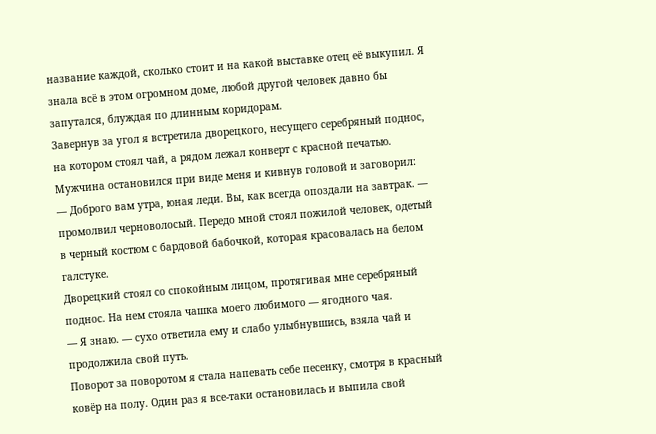название каждой, сколько стоит и на какой выставке отец её выкупил. Я знала всё в этом огромном доме, любой другой человек давно бы запутался, блуждая по длинным коридорам.
Завернув за угол я встретила дворецкого, несущего серебряный поднос, на котором стоял чай, а рядом лежал конверт с красной печатью. Мужчина остановился при виде меня и кивнув головой и заговорил:
— Доброго вам утра, юная леди. Вы, как всегда опоздали на завтрак. — промолвил черноволосый. Передо мной стоял пожилой человек, одетый в черный костюм с бардовой бабочкой, которая красовалась на белом галстуке.
Дворецкий стоял со спокойным лицом, протягивая мне серебряный поднос. На нем стояла чашка моего любимого — ягодного чая.
— Я знаю. — сухо ответила ему и слабо улыбнувшись, взяла чай и продолжила свой путь.
Поворот за поворотом я стала напевать себе песенку, смотря в красный ковёр на полу. Один раз я все-таки остановилась и выпила свой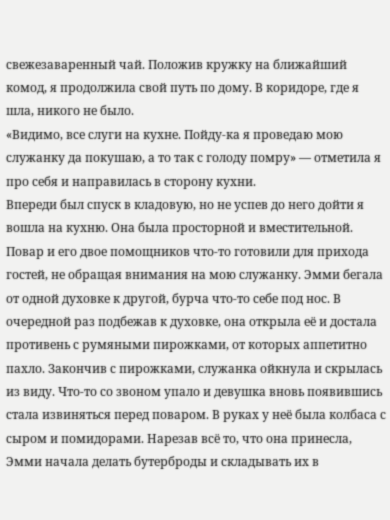свежезаваренный чай. Положив кружку на ближайший комод, я продолжила свой путь по дому. В коридоре, где я шла, никого не было.
«Видимо, все слуги на кухне. Пойду-ка я проведаю мою служанку да покушаю, а то так с голоду помру» — отметила я про себя и направилась в сторону кухни.
Впереди был спуск в кладовую, но не успев до него дойти я вошла на кухню. Она была просторной и вместительной. Повар и его двое помощников что-то готовили для прихода гостей, не обращая внимания на мою служанку. Эмми бегала от одной духовке к другой, бурча что-то себе под нос. В очередной раз подбежав к духовке, она открыла её и достала противень с румяными пирожками, от которых аппетитно пахло. Закончив с пирожками, служанка ойкнула и скрылась из виду. Что-то со звоном упало и девушка вновь появившись стала извиняться перед поваром. В руках у неё была колбаса с сыром и помидорами. Нарезав всё то, что она принесла, Эмми начала делать бутерброды и складывать их в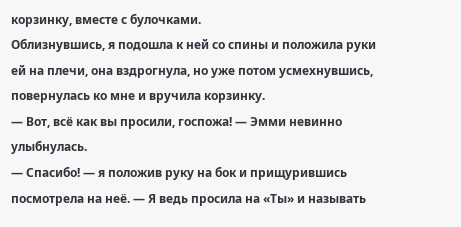корзинку, вместе с булочками.
Облизнувшись, я подошла к ней со спины и положила руки ей на плечи, она вздрогнула, но уже потом усмехнувшись, повернулась ко мне и вручила корзинку.
— Вот, всё как вы просили, госпожа! — Эмми невинно улыбнулась.
— Спасибо! — я положив руку на бок и прищурившись посмотрела на неё. — Я ведь просила на «Ты» и называть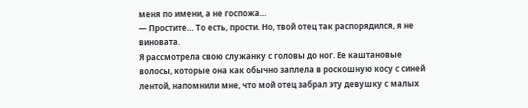меня по имени, а не госпожа…
— Простите… То есть, прости. Но, твой отец так распорядился, я не виновата.
Я рассмотрела свою служанку с головы до ног. Ее каштановые волосы, которые она как обычно заплела в роскошную косу с синей лентой, напомнили мне, что мой отец забрал эту девушку с малых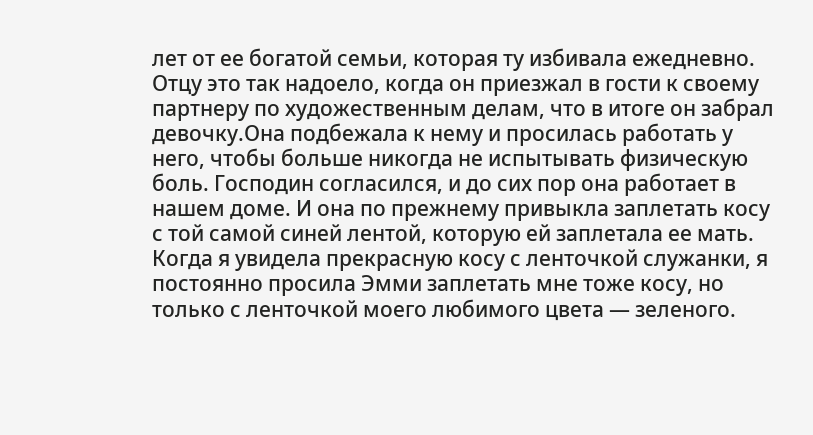лет от ее богатой семьи, которая ту избивала ежедневно. Отцу это так надоело, когда он приезжал в гости к своему партнеру по художественным делам, что в итоге он забрал девочку.Она подбежала к нему и просилась работать у него, чтобы больше никогда не испытывать физическую боль. Господин согласился, и до сих пор она работает в нашем доме. И она по прежнему привыкла заплетать косу с той самой синей лентой, которую ей заплетала ее мать. Когда я увидела прекрасную косу с ленточкой служанки, я постоянно просила Эмми заплетать мне тоже косу, но только с ленточкой моего любимого цвета — зеленого.